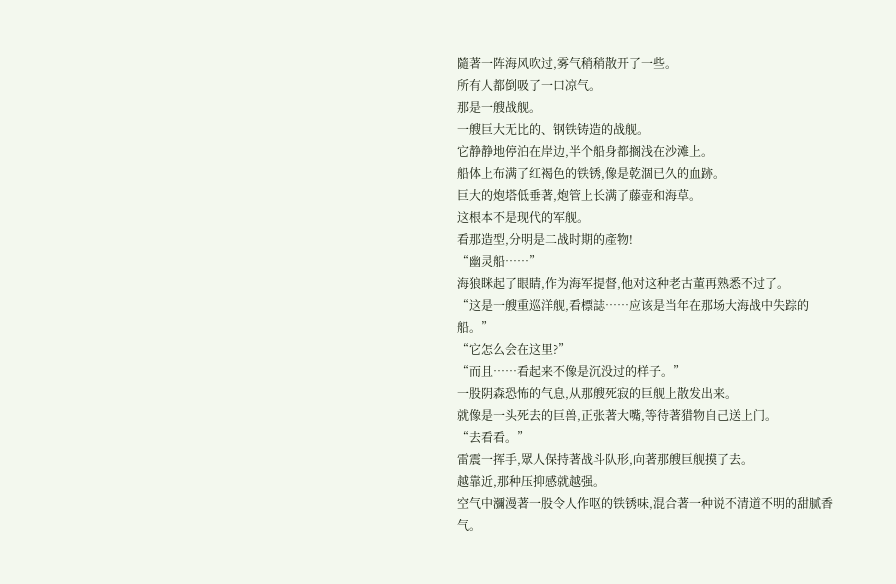隨著一阵海风吹过,雾气稍稍散开了一些。
所有人都倒吸了一口凉气。
那是一艘战舰。
一艘巨大无比的、钢铁铸造的战舰。
它静静地停泊在岸边,半个船身都搁浅在沙滩上。
船体上布满了红褐色的铁锈,像是乾涸已久的血跡。
巨大的炮塔低垂著,炮管上长满了藤壶和海草。
这根本不是现代的军舰。
看那造型,分明是二战时期的產物!
“幽灵船……”
海狼眯起了眼睛,作为海军提督,他对这种老古董再熟悉不过了。
“这是一艘重巡洋舰,看標誌……应该是当年在那场大海战中失踪的船。”
“它怎么会在这里?”
“而且……看起来不像是沉没过的样子。”
一股阴森恐怖的气息,从那艘死寂的巨舰上散发出来。
就像是一头死去的巨兽,正张著大嘴,等待著猎物自己送上门。
“去看看。”
雷震一挥手,眾人保持著战斗队形,向著那艘巨舰摸了去。
越靠近,那种压抑感就越强。
空气中瀰漫著一股令人作呕的铁锈味,混合著一种说不清道不明的甜腻香气。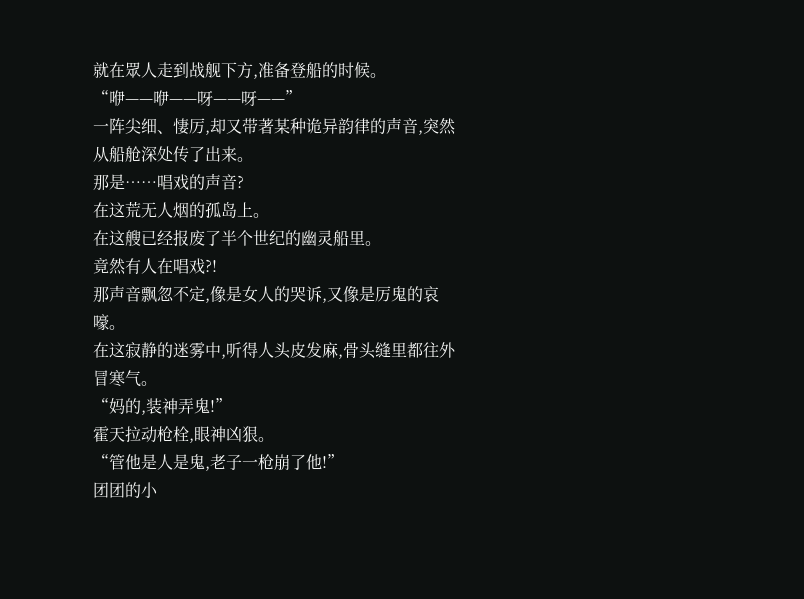就在眾人走到战舰下方,准备登船的时候。
“咿——咿——呀——呀——”
一阵尖细、悽厉,却又带著某种诡异韵律的声音,突然从船舱深处传了出来。
那是……唱戏的声音?
在这荒无人烟的孤岛上。
在这艘已经报废了半个世纪的幽灵船里。
竟然有人在唱戏?!
那声音飘忽不定,像是女人的哭诉,又像是厉鬼的哀嚎。
在这寂静的迷雾中,听得人头皮发麻,骨头缝里都往外冒寒气。
“妈的,装神弄鬼!”
霍天拉动枪栓,眼神凶狠。
“管他是人是鬼,老子一枪崩了他!”
团团的小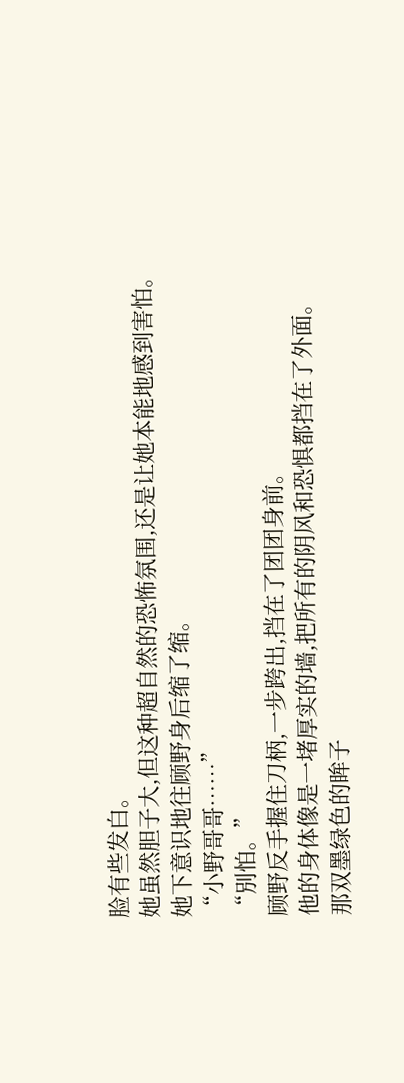脸有些发白。
她虽然胆子大,但这种超自然的恐怖氛围,还是让她本能地感到害怕。
她下意识地往顾野身后缩了缩。
“小野哥哥……”
“別怕。”
顾野反手握住刀柄,一步跨出,挡在了团团身前。
他的身体像是一堵厚实的墙,把所有的阴风和恐惧都挡在了外面。
那双墨绿色的眸子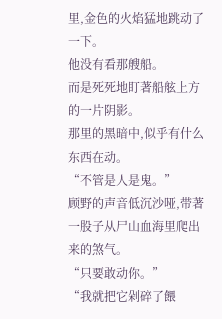里,金色的火焰猛地跳动了一下。
他没有看那艘船。
而是死死地盯著船舷上方的一片阴影。
那里的黑暗中,似乎有什么东西在动。
“不管是人是鬼。”
顾野的声音低沉沙哑,带著一股子从尸山血海里爬出来的煞气。
“只要敢动你。”
“我就把它剁碎了餵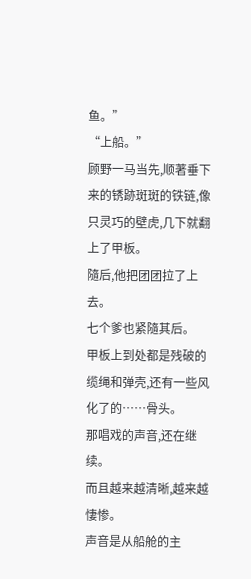鱼。”
“上船。”
顾野一马当先,顺著垂下来的锈跡斑斑的铁链,像只灵巧的壁虎,几下就翻上了甲板。
隨后,他把团团拉了上去。
七个爹也紧隨其后。
甲板上到处都是残破的缆绳和弹壳,还有一些风化了的……骨头。
那唱戏的声音,还在继续。
而且越来越清晰,越来越悽惨。
声音是从船舱的主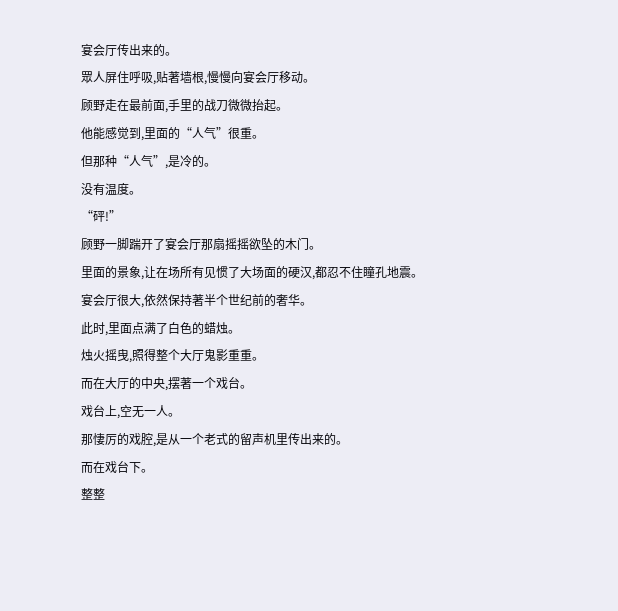宴会厅传出来的。
眾人屏住呼吸,贴著墙根,慢慢向宴会厅移动。
顾野走在最前面,手里的战刀微微抬起。
他能感觉到,里面的“人气”很重。
但那种“人气”,是冷的。
没有温度。
“砰!”
顾野一脚踹开了宴会厅那扇摇摇欲坠的木门。
里面的景象,让在场所有见惯了大场面的硬汉,都忍不住瞳孔地震。
宴会厅很大,依然保持著半个世纪前的奢华。
此时,里面点满了白色的蜡烛。
烛火摇曳,照得整个大厅鬼影重重。
而在大厅的中央,摆著一个戏台。
戏台上,空无一人。
那悽厉的戏腔,是从一个老式的留声机里传出来的。
而在戏台下。
整整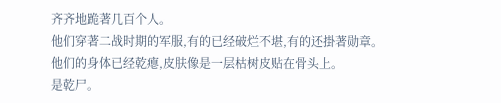齐齐地跪著几百个人。
他们穿著二战时期的军服,有的已经破烂不堪,有的还掛著勋章。
他们的身体已经乾瘪,皮肤像是一层枯树皮贴在骨头上。
是乾尸。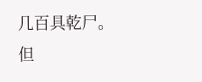几百具乾尸。
但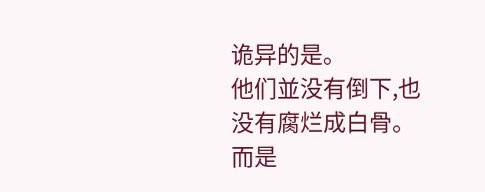诡异的是。
他们並没有倒下,也没有腐烂成白骨。
而是